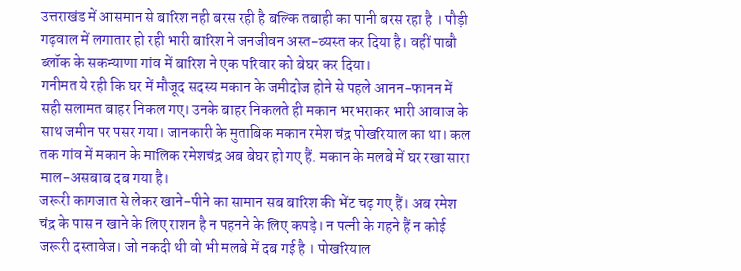उत्तराखंड में आसमान से बारिश नही बरस रही है बल्कि तबाही का पानी बरस रहा है । पौड़ी गढ़वाल में लगातार हो रही भारी बारिश ने जनजीवन अस्त-व्यस्त कर दिया है। वहीं पाबौ ब्लॉक के सकन्याणा गांव में बारिश ने एक परिवार को बेघर कर दिया।
गनीमत ये रही कि घर में मौजूद सदस्य मकान के जमीदोज होने से पहले आनन-फानन में सही सलामत बाहर निकल गए। उनके बाहर निकलते ही मकान भरभराकर भारी आवाज के साथ जमीन पर पसर गया। जानकारी के मुताबिक मकान रमेश चंद्र पोखरियाल का था। कल तक गांव में मकान के मालिक रमेशचंद्र अब बेघर हो गए हैं. मकान के मलबे में घर रखा सारा माल-असबाब दब गया है।
जरूरी कागजात से लेकर खाने-पीने का सामान सब बारिश की भेंट चढ़ गए हैं। अब रमेश चंद्र के पास न खाने के लिए राशन है न पहनने के लिए कपड़े। न पत्नी के गहने हैं न कोई जरूरी दस्तावेज। जो नकदी थी वो भी मलबे में दब गई है । पोखरियाल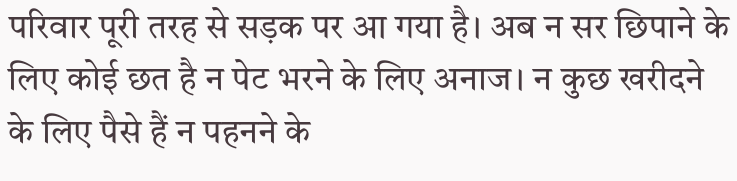परिवार पूरी तरह से सड़क पर आ गया है। अब न सर छिपाने के लिए कोई छत है न पेट भरने के लिए अनाज। न कुछ खरीदने के लिए पैसे हैं न पहनने के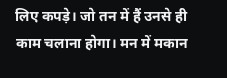लिए कपड़े। जो तन में हैं उनसे ही काम चलाना होगा। मन में मकान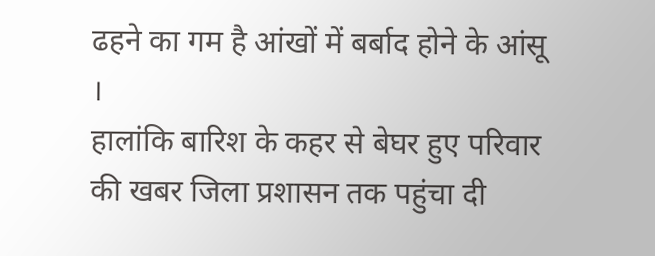ढहने का गम है आंखों में बर्बाद होने के आंसू ।
हालांकि बारिश के कहर से बेघर हुए परिवार की खबर जिला प्रशासन तक पहुंचा दी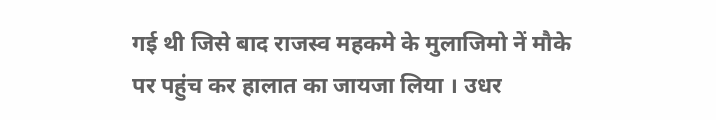गई थी जिसे बाद राजस्व महकमे के मुलाजिमो नें मौके पर पहुंच कर हालात का जायजा लिया । उधर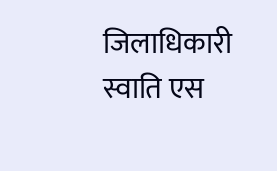जिलाधिकारी स्वाति एस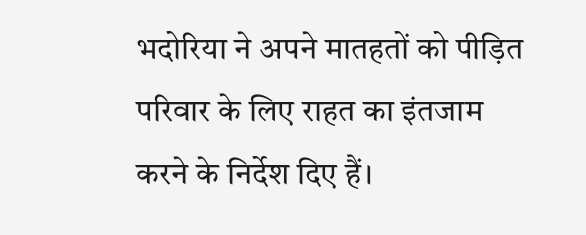भदोरिया ने अपने मातहतों को पीड़ित परिवार के लिए राहत का इंतजाम करने के निर्देश दिए हैं।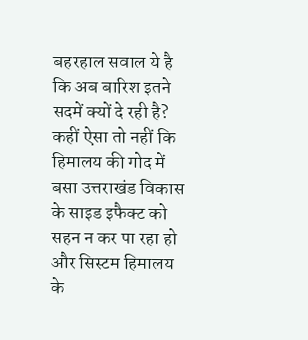बहरहाल सवाल ये है कि अब बारिश इतने सदमें क्यों दे रही है? कहीं ऐसा तो नहीं कि हिमालय की गोद में बसा उत्तराखंड विकास के साइड इफैक्ट को सहन न कर पा रहा हो और सिस्टम हिमालय के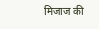मिजाज की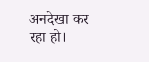अनदेखा कर रहा हो।